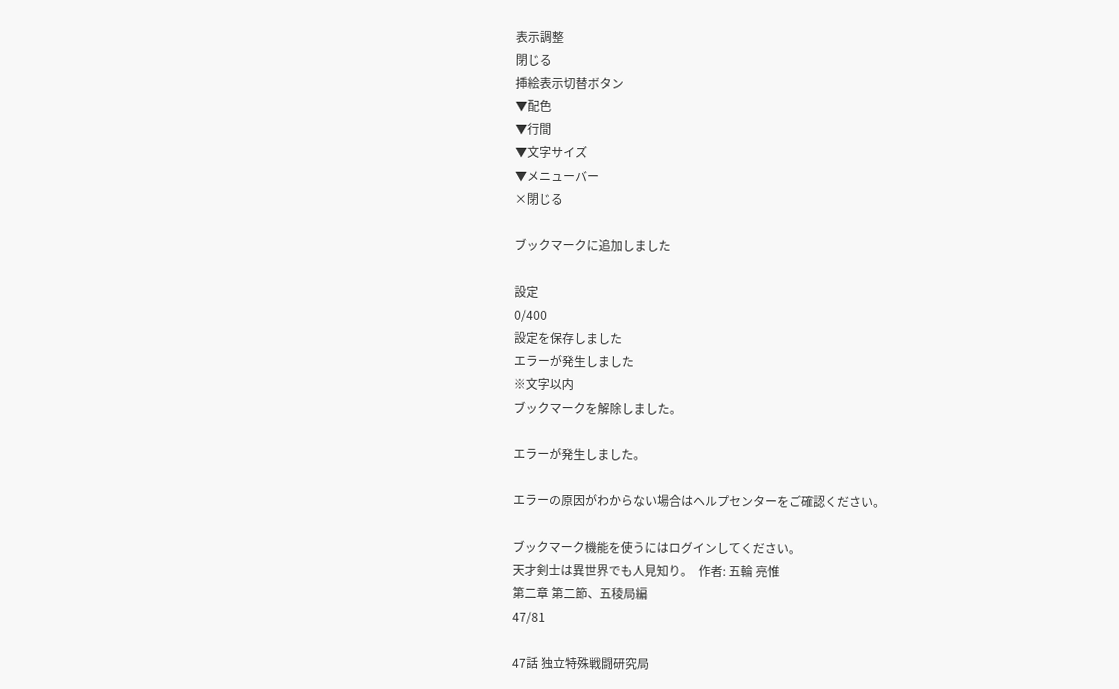表示調整
閉じる
挿絵表示切替ボタン
▼配色
▼行間
▼文字サイズ
▼メニューバー
×閉じる

ブックマークに追加しました

設定
0/400
設定を保存しました
エラーが発生しました
※文字以内
ブックマークを解除しました。

エラーが発生しました。

エラーの原因がわからない場合はヘルプセンターをご確認ください。

ブックマーク機能を使うにはログインしてください。
天才剣士は異世界でも人見知り。  作者: 五輪 亮惟
第二章 第二節、五稜局編
47/81

47話 独立特殊戦闘研究局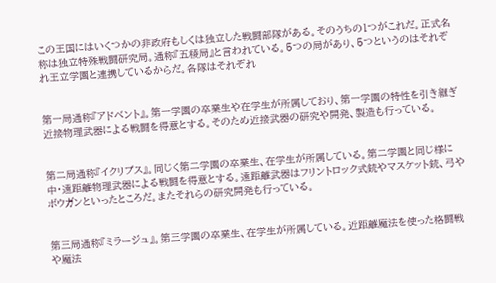この王国にはいくつかの非政府もしくは独立した戦闘部隊がある。そのうちの1つがこれだ。正式名称は独立特殊戦闘研究局。通称『五稜局』と言われている。5つの局があり、5つというのはそれぞれ王立学園と連携しているからだ。各隊はそれぞれ


第一局通称『アドベント』。第一学園の卒業生や在学生が所属しており、第一学園の特性を引き継ぎ近接物理武器による戦闘を得意とする。そのため近接武器の研究や開発、製造も行っている。


第二局通称『イクリプス』。同じく第二学園の卒業生、在学生が所属している。第二学園と同じ様に中・遠距離物理武器による戦闘を得意とする。遠距離武器はフリントロック式銃やマスケット銃、弓やボウガンといったところだ。またそれらの研究開発も行っている。


第三局通称『ミラージュ』。第三学園の卒業生、在学生が所属している。近距離魔法を使った格闘戦や魔法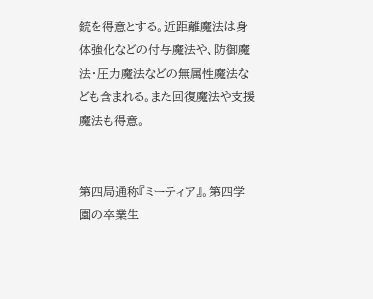銃を得意とする。近距離魔法は身体強化などの付与魔法や、防御魔法・圧力魔法などの無属性魔法なども含まれる。また回復魔法や支援魔法も得意。


第四局通称『ミーティア』。第四学園の卒業生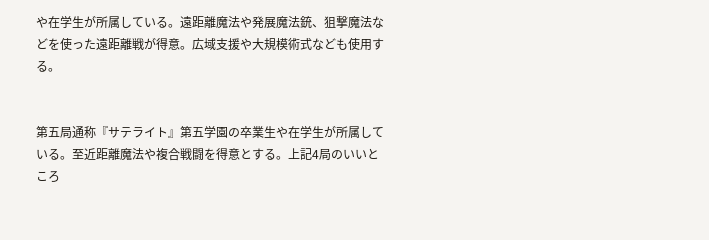や在学生が所属している。遠距離魔法や発展魔法銃、狙撃魔法などを使った遠距離戦が得意。広域支援や大規模術式なども使用する。


第五局通称『サテライト』第五学園の卒業生や在学生が所属している。至近距離魔法や複合戦闘を得意とする。上記4局のいいところ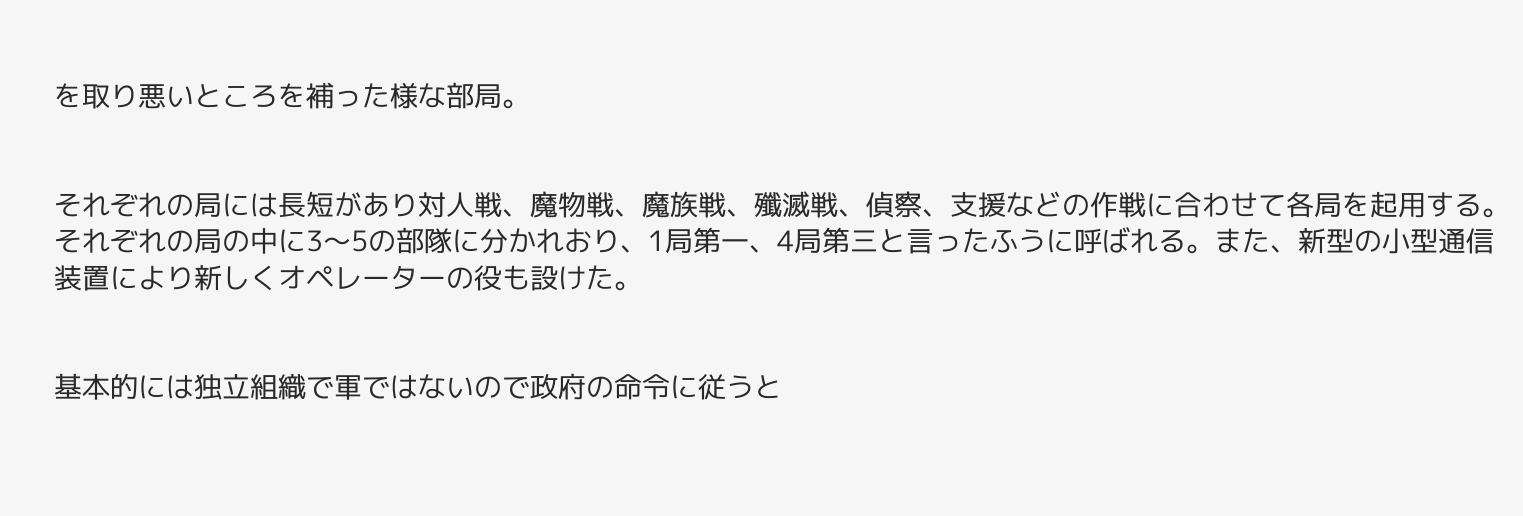を取り悪いところを補った様な部局。


それぞれの局には長短があり対人戦、魔物戦、魔族戦、殲滅戦、偵察、支援などの作戦に合わせて各局を起用する。それぞれの局の中に3〜5の部隊に分かれおり、1局第一、4局第三と言ったふうに呼ばれる。また、新型の小型通信装置により新しくオペレーターの役も設けた。


基本的には独立組織で軍ではないので政府の命令に従うと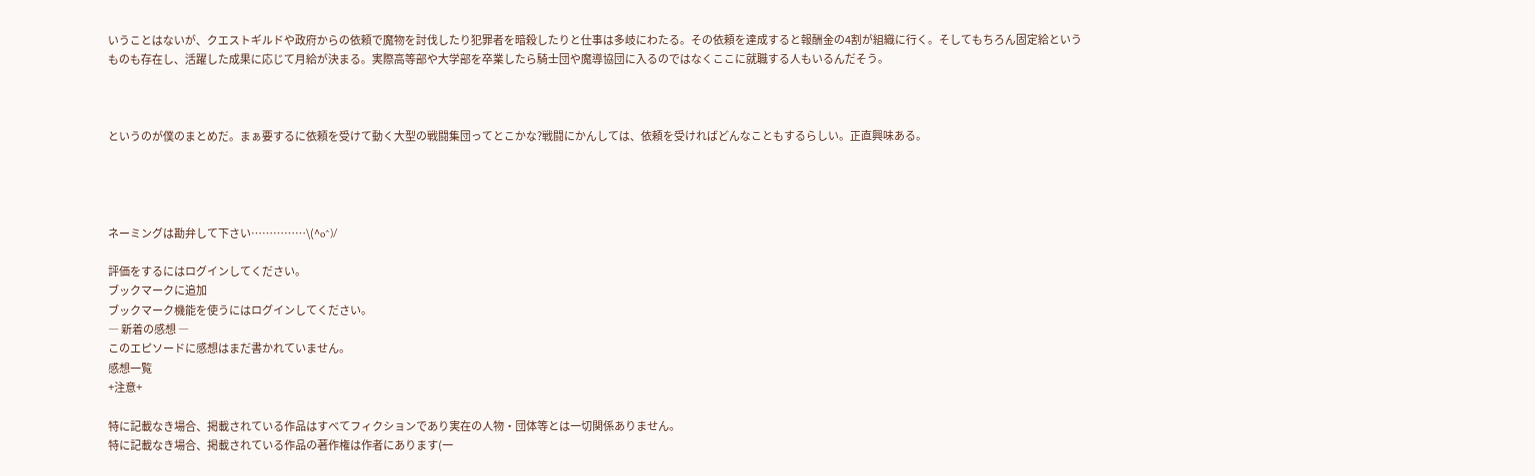いうことはないが、クエストギルドや政府からの依頼で魔物を討伐したり犯罪者を暗殺したりと仕事は多岐にわたる。その依頼を達成すると報酬金の4割が組織に行く。そしてもちろん固定給というものも存在し、活躍した成果に応じて月給が決まる。実際高等部や大学部を卒業したら騎士団や魔導協団に入るのではなくここに就職する人もいるんだそう。



というのが僕のまとめだ。まぁ要するに依頼を受けて動く大型の戦闘集団ってとこかな?戦闘にかんしては、依頼を受ければどんなこともするらしい。正直興味ある。




ネーミングは勘弁して下さい……………\(^o^)/

評価をするにはログインしてください。
ブックマークに追加
ブックマーク機能を使うにはログインしてください。
― 新着の感想 ―
このエピソードに感想はまだ書かれていません。
感想一覧
+注意+

特に記載なき場合、掲載されている作品はすべてフィクションであり実在の人物・団体等とは一切関係ありません。
特に記載なき場合、掲載されている作品の著作権は作者にあります(一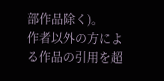部作品除く)。
作者以外の方による作品の引用を超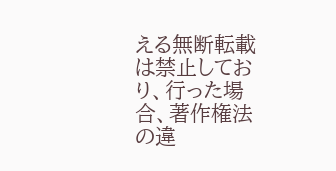える無断転載は禁止しており、行った場合、著作権法の違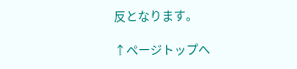反となります。

↑ページトップへ